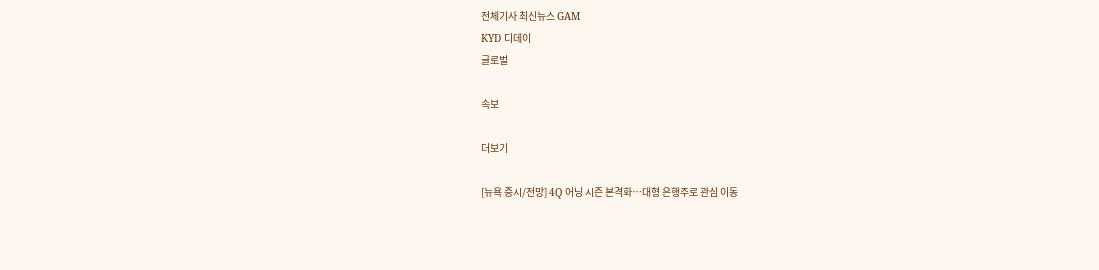전체기사 최신뉴스 GAM
KYD 디데이
글로벌

속보

더보기

[뉴욕 증시/전망] 4Q 어닝 시즌 본격화…대형 은행주로 관심 이동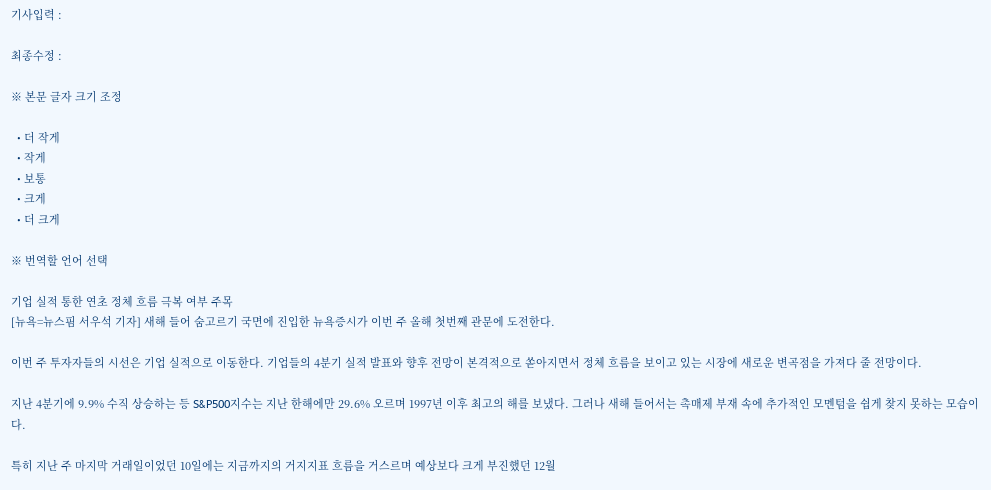기사입력 :

최종수정 :

※ 본문 글자 크기 조정

  • 더 작게
  • 작게
  • 보통
  • 크게
  • 더 크게

※ 번역할 언어 선택

기업 실적 통한 연초 정체 흐름 극복 여부 주목
[뉴욕=뉴스핌 서우석 기자] 새해 들어 숨고르기 국면에 진입한 뉴욕증시가 이번 주 올해 첫번째 관문에 도전한다.

이번 주 투자자들의 시선은 기업 실적으로 이동한다. 기업들의 4분기 실적 발표와 향후 전망이 본격적으로 쏟아지면서 정체 흐름을 보이고 있는 시장에 새로운 변곡점을 가져다 줄 전망이다.

지난 4분기에 9.9% 수직 상승하는 등 S&P500지수는 지난 한해에만 29.6% 오르며 1997년 이후 최고의 해를 보냈다. 그러나 새해 들어서는 촉매제 부재 속에 추가적인 모멘텀을 쉽게 찾지 못하는 모습이다.

특히 지난 주 마지막 거래일이었던 10일에는 지금까지의 거지지표 흐름을 거스르며 예상보다 크게 부진했던 12월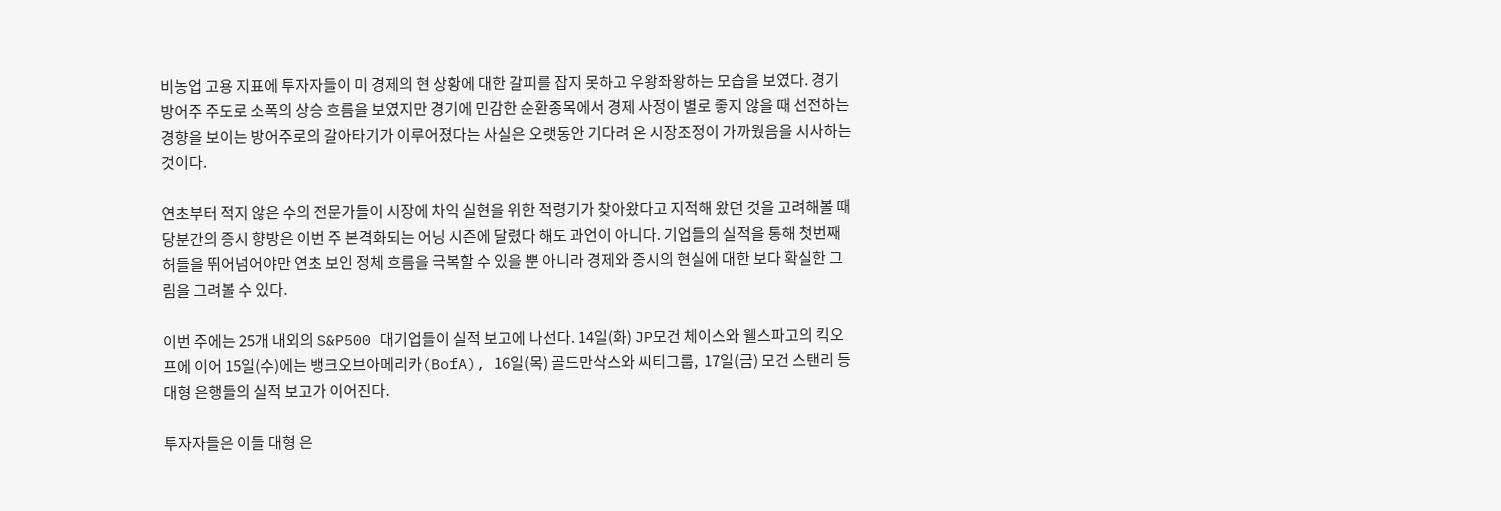비농업 고용 지표에 투자자들이 미 경제의 현 상황에 대한 갈피를 잡지 못하고 우왕좌왕하는 모습을 보였다. 경기 방어주 주도로 소폭의 상승 흐름을 보였지만 경기에 민감한 순환종목에서 경제 사정이 별로 좋지 않을 때 선전하는 경향을 보이는 방어주로의 갈아타기가 이루어졌다는 사실은 오랫동안 기다려 온 시장조정이 가까웠음을 시사하는 것이다.

연초부터 적지 않은 수의 전문가들이 시장에 차익 실현을 위한 적령기가 찾아왔다고 지적해 왔던 것을 고려해볼 때 당분간의 증시 향방은 이번 주 본격화되는 어닝 시즌에 달렸다 해도 과언이 아니다. 기업들의 실적을 통해 첫번째 허들을 뛰어넘어야만 연초 보인 정체 흐름을 극복할 수 있을 뿐 아니라 경제와 증시의 현실에 대한 보다 확실한 그림을 그려볼 수 있다.

이번 주에는 25개 내외의 S&P500 대기업들이 실적 보고에 나선다. 14일(화) JP모건 체이스와 웰스파고의 킥오프에 이어 15일(수)에는 뱅크오브아메리카(BofA), 16일(목) 골드만삭스와 씨티그룹,  17일(금) 모건 스탠리 등 대형 은행들의 실적 보고가 이어진다.

투자자들은 이들 대형 은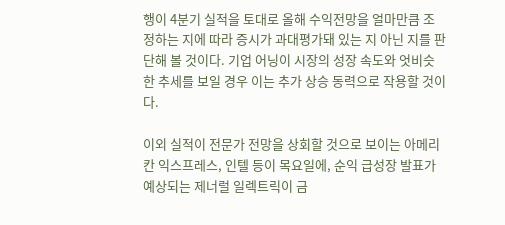행이 4분기 실적을 토대로 올해 수익전망을 얼마만큼 조정하는 지에 따라 증시가 과대평가돼 있는 지 아닌 지를 판단해 볼 것이다. 기업 어닝이 시장의 성장 속도와 엇비슷한 추세를 보일 경우 이는 추가 상승 동력으로 작용할 것이다.

이외 실적이 전문가 전망을 상회할 것으로 보이는 아메리칸 익스프레스, 인텔 등이 목요일에, 순익 급성장 발표가 예상되는 제너럴 일렉트릭이 금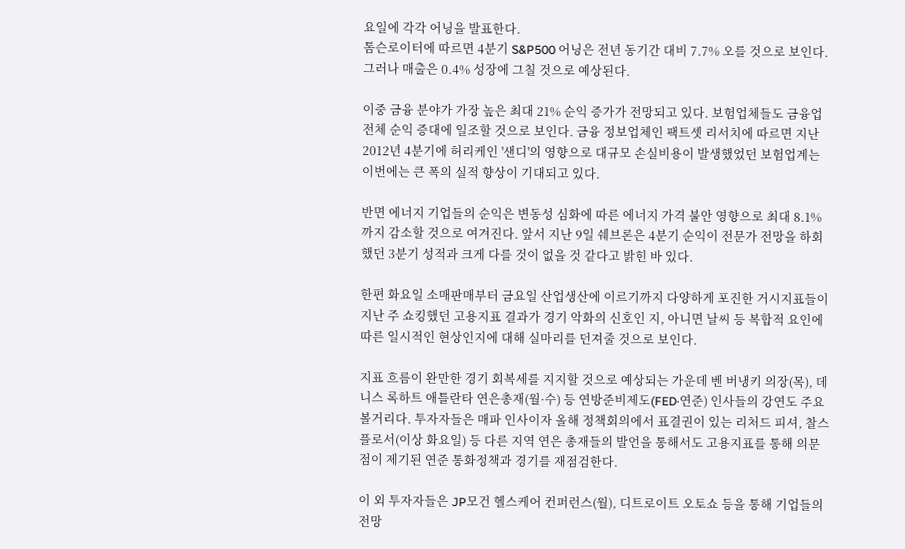요일에 각각 어닝을 발표한다.
톰슨로이터에 따르면 4분기 S&P500 어닝은 전년 동기간 대비 7.7% 오를 것으로 보인다. 그러나 매출은 0.4% 성장에 그칠 것으로 예상된다.

이중 금융 분야가 가장 높은 최대 21% 순익 증가가 전망되고 있다. 보험업체들도 금융업 전체 순익 증대에 일조할 것으로 보인다. 금융 정보업체인 팩트셋 리서치에 따르면 지난 2012년 4분기에 허리케인 '샌디'의 영향으로 대규모 손실비용이 발생했었던 보험업계는 이번에는 큰 폭의 실적 향상이 기대되고 있다.

반면 에너지 기업들의 순익은 변동성 심화에 따른 에너지 가격 불안 영향으로 최대 8.1%까지 감소할 것으로 여겨진다. 앞서 지난 9일 쉐브론은 4분기 순익이 전문가 전망을 하회했던 3분기 성적과 크게 다를 것이 없을 것 같다고 밝힌 바 있다.

한편 화요일 소매판매부터 금요일 산업생산에 이르기까지 다양하게 포진한 거시지표들이 지난 주 쇼킹했던 고용지표 결과가 경기 악화의 신호인 지, 아니면 날씨 등 복합적 요인에 따른 일시적인 현상인지에 대해 실마리를 던져줄 것으로 보인다.

지표 흐름이 완만한 경기 회복세를 지지할 것으로 예상되는 가운데 벤 버냉키 의장(목), 데니스 록하트 애틀란타 연은총재(월·수) 등 연방준비제도(FED·연준) 인사들의 강연도 주요 볼거리다. 투자자들은 매파 인사이자 올해 정책회의에서 표결권이 있는 리처드 피셔, 찰스 플로서(이상 화요일) 등 다른 지역 연은 총재들의 발언을 통해서도 고용지표를 통해 의문점이 제기된 연준 통화정책과 경기를 재점검한다.

이 외 투자자들은 JP모건 헬스케어 컨퍼런스(월), 디트로이트 오토쇼 등을 통해 기업들의 전망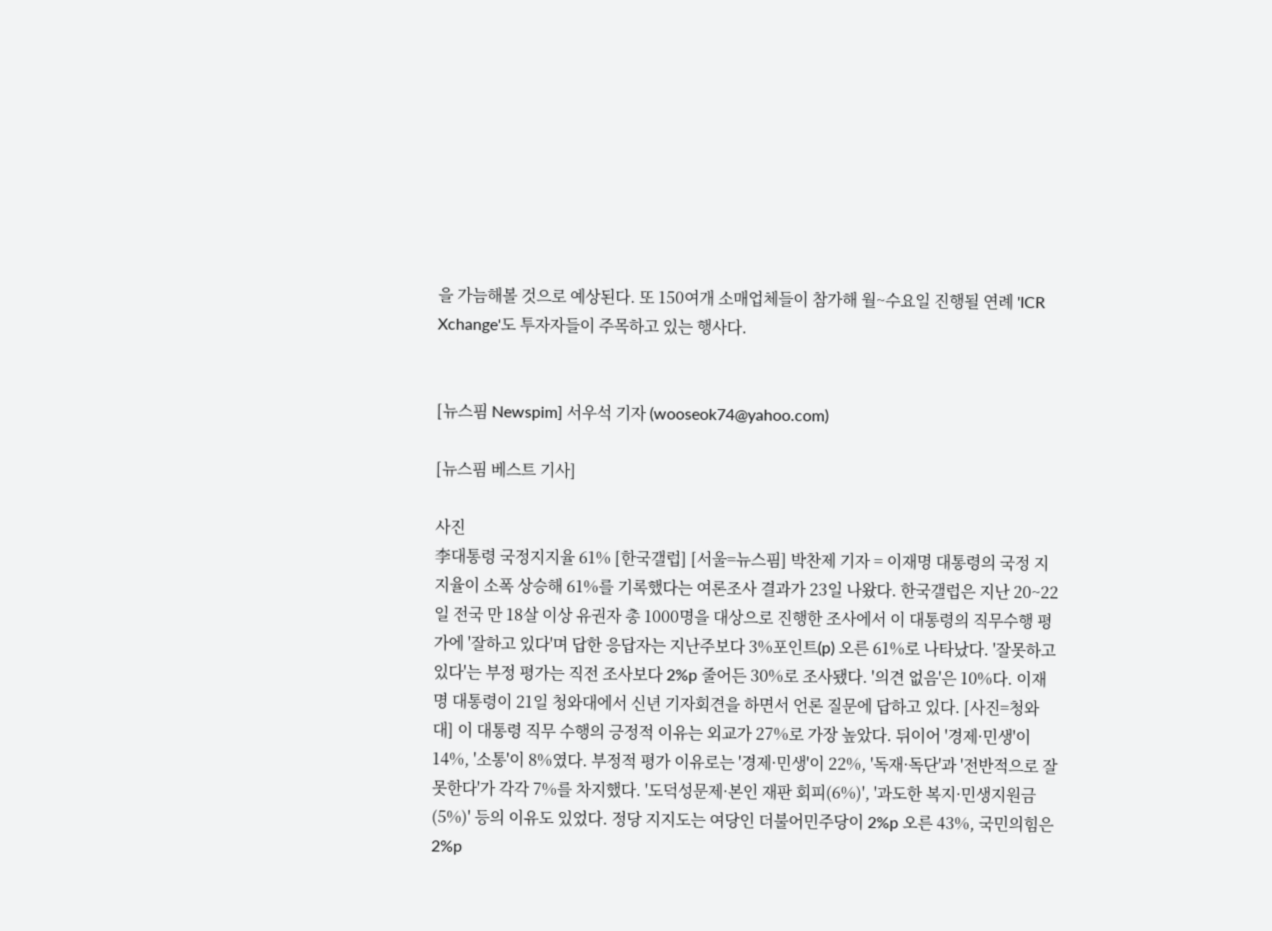을 가늠해볼 것으로 예상된다. 또 150여개 소매업체들이 참가해 월~수요일 진행될 연례 'ICR Xchange'도 투자자들이 주목하고 있는 행사다.


[뉴스핌 Newspim] 서우석 기자 (wooseok74@yahoo.com)

[뉴스핌 베스트 기사]

사진
李대통령 국정지지율 61% [한국갤럽] [서울=뉴스핌] 박찬제 기자 = 이재명 대통령의 국정 지지율이 소폭 상승해 61%를 기록했다는 여론조사 결과가 23일 나왔다. 한국갤럽은 지난 20~22일 전국 만 18살 이상 유권자 총 1000명을 대상으로 진행한 조사에서 이 대통령의 직무수행 평가에 '잘하고 있다'며 답한 응답자는 지난주보다 3%포인트(p) 오른 61%로 나타났다. '잘못하고 있다'는 부정 평가는 직전 조사보다 2%p 줄어든 30%로 조사됐다. '의견 없음'은 10%다. 이재명 대통령이 21일 청와대에서 신년 기자회견을 하면서 언론 질문에 답하고 있다. [사진=청와대] 이 대통령 직무 수행의 긍정적 이유는 외교가 27%로 가장 높았다. 뒤이어 '경제·민생'이 14%, '소통'이 8%였다. 부정적 평가 이유로는 '경제·민생'이 22%, '독재·독단'과 '전반적으로 잘못한다'가 각각 7%를 차지했다. '도덕성문제·본인 재판 회피(6%)', '과도한 복지·민생지원금(5%)' 등의 이유도 있었다. 정당 지지도는 여당인 더불어민주당이 2%p 오른 43%, 국민의힘은 2%p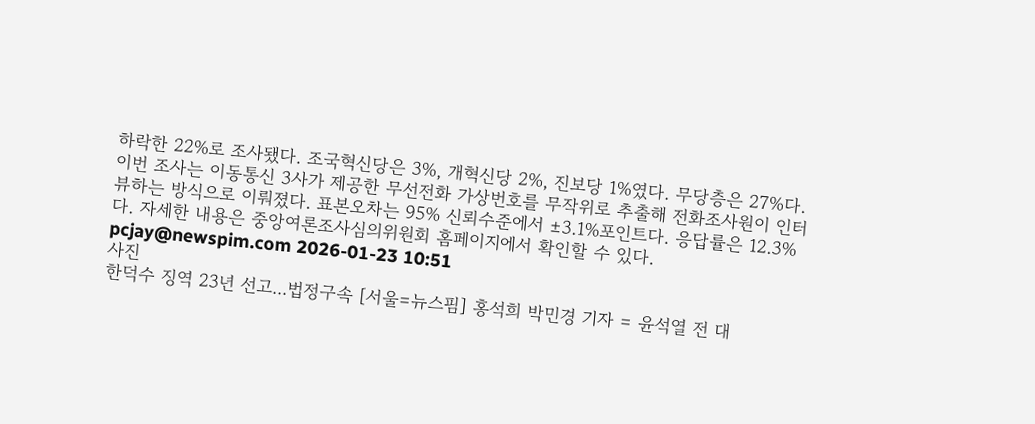하락한 22%로 조사됐다. 조국혁신당은 3%, 개혁신당 2%, 진보당 1%였다. 무당층은 27%다.이번 조사는 이동통신 3사가 제공한 무선전화 가상번호를 무작위로 추출해 전화조사원이 인터뷰하는 방식으로 이뤄졌다. 표본오차는 95% 신뢰수준에서 ±3.1%포인트다. 응답률은 12.3%다. 자세한 내용은 중앙여론조사심의위원회 홈페이지에서 확인할 수 있다. pcjay@newspim.com 2026-01-23 10:51
사진
한덕수 징역 23년 선고...법정구속 [서울=뉴스핌] 홍석희 박민경 기자 = 윤석열 전 대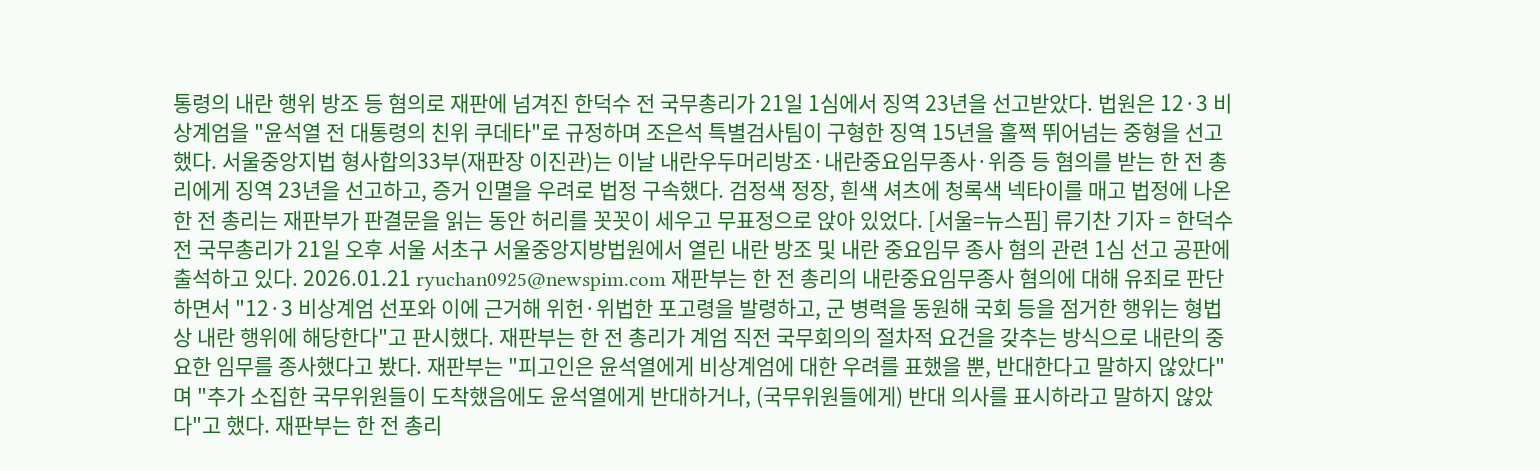통령의 내란 행위 방조 등 혐의로 재판에 넘겨진 한덕수 전 국무총리가 21일 1심에서 징역 23년을 선고받았다. 법원은 12·3 비상계엄을 "윤석열 전 대통령의 친위 쿠데타"로 규정하며 조은석 특별검사팀이 구형한 징역 15년을 훌쩍 뛰어넘는 중형을 선고했다. 서울중앙지법 형사합의33부(재판장 이진관)는 이날 내란우두머리방조·내란중요임무종사·위증 등 혐의를 받는 한 전 총리에게 징역 23년을 선고하고, 증거 인멸을 우려로 법정 구속했다. 검정색 정장, 흰색 셔츠에 청록색 넥타이를 매고 법정에 나온 한 전 총리는 재판부가 판결문을 읽는 동안 허리를 꼿꼿이 세우고 무표정으로 앉아 있었다. [서울=뉴스핌] 류기찬 기자 = 한덕수 전 국무총리가 21일 오후 서울 서초구 서울중앙지방법원에서 열린 내란 방조 및 내란 중요임무 종사 혐의 관련 1심 선고 공판에 출석하고 있다. 2026.01.21 ryuchan0925@newspim.com 재판부는 한 전 총리의 내란중요임무종사 혐의에 대해 유죄로 판단하면서 "12·3 비상계엄 선포와 이에 근거해 위헌·위법한 포고령을 발령하고, 군 병력을 동원해 국회 등을 점거한 행위는 형법상 내란 행위에 해당한다"고 판시했다. 재판부는 한 전 총리가 계엄 직전 국무회의의 절차적 요건을 갖추는 방식으로 내란의 중요한 임무를 종사했다고 봤다. 재판부는 "피고인은 윤석열에게 비상계엄에 대한 우려를 표했을 뿐, 반대한다고 말하지 않았다"며 "추가 소집한 국무위원들이 도착했음에도 윤석열에게 반대하거나, (국무위원들에게) 반대 의사를 표시하라고 말하지 않았다"고 했다. 재판부는 한 전 총리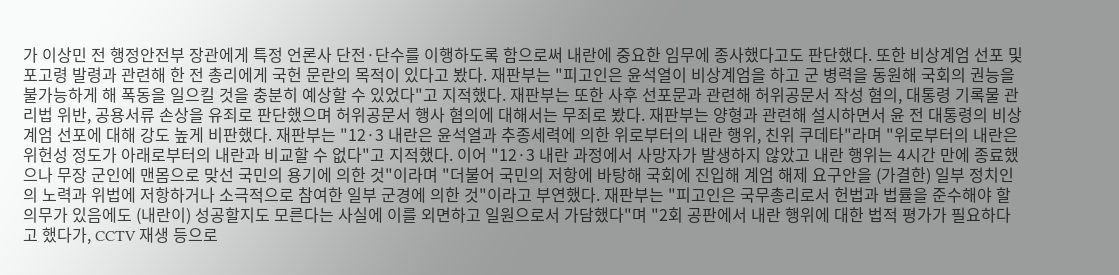가 이상민 전 행정안전부 장관에게 특정 언론사 단전·단수를 이행하도록 함으로써 내란에 중요한 임무에 종사했다고도 판단했다. 또한 비상계엄 선포 및 포고령 발령과 관련해 한 전 총리에게 국헌 문란의 목적이 있다고 봤다. 재판부는 "피고인은 윤석열이 비상계엄을 하고 군 병력을 동원해 국회의 권능을 불가능하게 해 폭동을 일으킬 것을 충분히 예상할 수 있었다"고 지적했다. 재판부는 또한 사후 선포문과 관련해 허위공문서 작성 혐의, 대통령 기록물 관리법 위반, 공용서류 손상을 유죄로 판단했으며 허위공문서 행사 혐의에 대해서는 무죄로 봤다. 재판부는 양형과 관련해 설시하면서 윤 전 대통령의 비상계엄 선포에 대해 강도 높게 비판했다. 재판부는 "12·3 내란은 윤석열과 추종세력에 의한 위로부터의 내란 행위, 친위 쿠데타"라며 "위로부터의 내란은 위헌성 정도가 아래로부터의 내란과 비교할 수 없다"고 지적했다. 이어 "12·3 내란 과정에서 사망자가 발생하지 않았고 내란 행위는 4시간 만에 종료했으나 무장 군인에 맨몸으로 맞선 국민의 용기에 의한 것"이라며 "더불어 국민의 저항에 바탕해 국회에 진입해 계엄 해제 요구안을 (가결한) 일부 정치인의 노력과 위법에 저항하거나 소극적으로 참여한 일부 군경에 의한 것"이라고 부연했다. 재판부는 "피고인은 국무총리로서 헌법과 법률을 준수해야 할 의무가 있음에도 (내란이) 성공할지도 모른다는 사실에 이를 외면하고 일원으로서 가담했다"며 "2회 공판에서 내란 행위에 대한 법적 평가가 필요하다고 했다가, CCTV 재생 등으로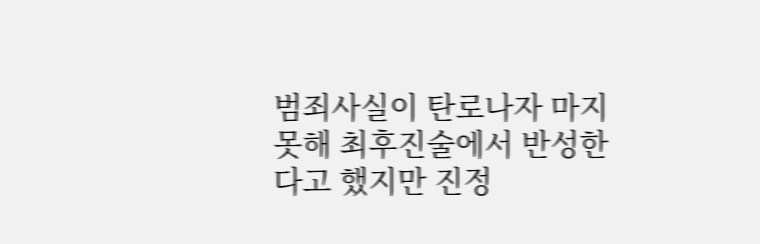범죄사실이 탄로나자 마지 못해 최후진술에서 반성한다고 했지만 진정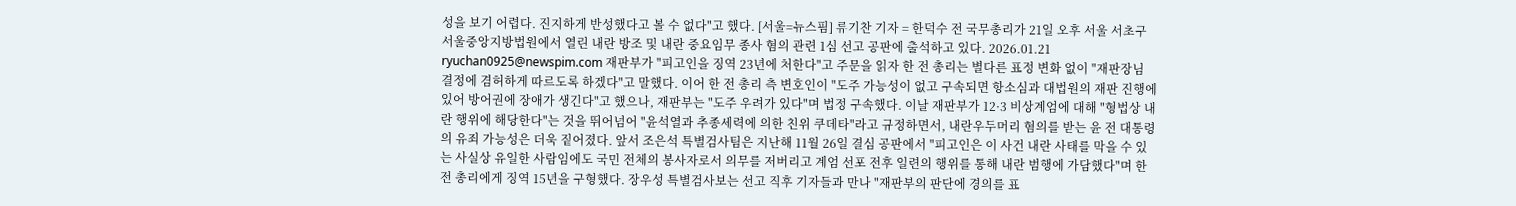성을 보기 어렵다. 진지하게 반성했다고 볼 수 없다"고 했다. [서울=뉴스핌] 류기찬 기자 = 한덕수 전 국무총리가 21일 오후 서울 서초구 서울중앙지방법원에서 열린 내란 방조 및 내란 중요임무 종사 혐의 관련 1심 선고 공판에 출석하고 있다. 2026.01.21 ryuchan0925@newspim.com 재판부가 "피고인을 징역 23년에 처한다"고 주문을 읽자 한 전 총리는 별다른 표정 변화 없이 "재판장님 결정에 겸허하게 따르도록 하겠다"고 말했다. 이어 한 전 총리 측 변호인이 "도주 가능성이 없고 구속되면 항소심과 대법원의 재판 진행에 있어 방어권에 장애가 생긴다"고 했으나, 재판부는 "도주 우려가 있다"며 법정 구속했다. 이날 재판부가 12·3 비상계엄에 대해 "형법상 내란 행위에 해당한다"는 것을 뛰어넘어 "윤석열과 추종세력에 의한 친위 쿠데타"라고 규정하면서, 내란우두머리 혐의를 받는 윤 전 대통령의 유죄 가능성은 더욱 짙어졌다. 앞서 조은석 특별검사팀은 지난해 11월 26일 결심 공판에서 "피고인은 이 사건 내란 사태를 막을 수 있는 사실상 유일한 사람임에도 국민 전체의 봉사자로서 의무를 저버리고 계엄 선포 전후 일련의 행위를 통해 내란 범행에 가담했다"며 한 전 총리에게 징역 15년을 구형했다. 장우성 특별검사보는 선고 직후 기자들과 만나 "재판부의 판단에 경의를 표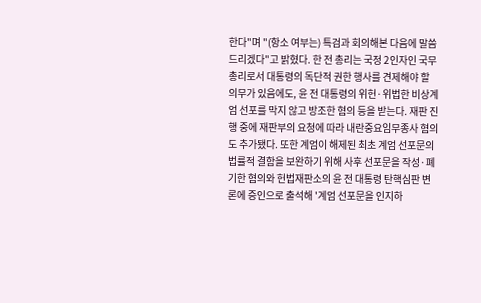한다"며 "(항소 여부는) 특검과 회의해본 다음에 말씀드리겠다"고 밝혔다. 한 전 총리는 국정 2인자인 국무총리로서 대통령의 독단적 권한 행사를 견제해야 할 의무가 있음에도, 윤 전 대통령의 위헌·위법한 비상계엄 선포를 막지 않고 방조한 혐의 등을 받는다. 재판 진행 중에 재판부의 요청에 따라 내란중요임무종사 혐의도 추가됐다. 또한 계엄이 해제된 최초 계엄 선포문의 법률적 결함을 보완하기 위해 사후 선포문을 작성·폐기한 혐의와 헌법재판소의 윤 전 대통령 탄핵심판 변론에 증인으로 출석해 '계엄 선포문을 인지하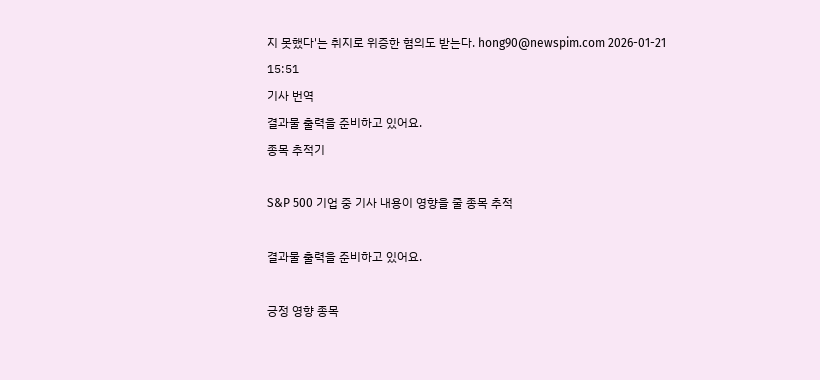지 못했다'는 취지로 위증한 혐의도 받는다. hong90@newspim.com 2026-01-21 15:51
기사 번역
결과물 출력을 준비하고 있어요.
종목 추적기

S&P 500 기업 중 기사 내용이 영향을 줄 종목 추적

결과물 출력을 준비하고 있어요.

긍정 영향 종목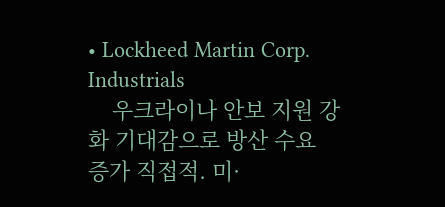• Lockheed Martin Corp. Industrials
    우크라이나 안보 지원 강화 기대감으로 방산 수요 증가 직접적. 미·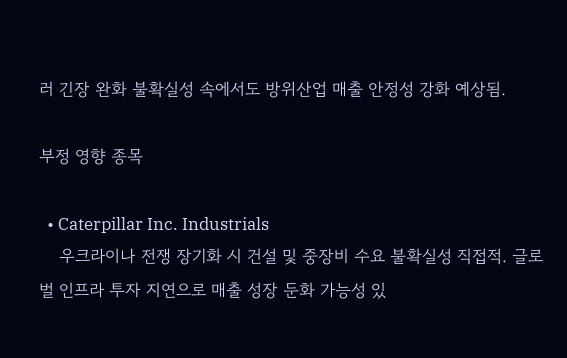러 긴장 완화 불확실성 속에서도 방위산업 매출 안정성 강화 예상됨.

부정 영향 종목

  • Caterpillar Inc. Industrials
    우크라이나 전쟁 장기화 시 건설 및 중장비 수요 불확실성 직접적. 글로벌 인프라 투자 지연으로 매출 성장 둔화 가능성 있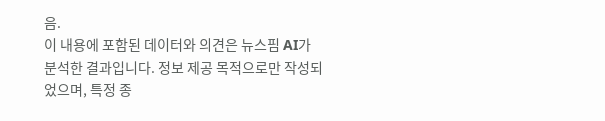음.
이 내용에 포함된 데이터와 의견은 뉴스핌 AI가 분석한 결과입니다. 정보 제공 목적으로만 작성되었으며, 특정 종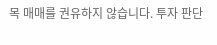목 매매를 권유하지 않습니다. 투자 판단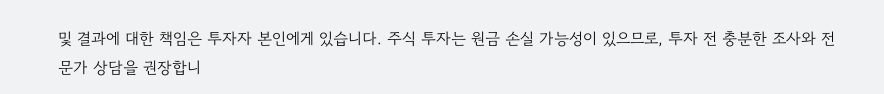및 결과에 대한 책임은 투자자 본인에게 있습니다. 주식 투자는 원금 손실 가능성이 있으므로, 투자 전 충분한 조사와 전문가 상담을 권장합니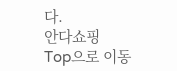다.
안다쇼핑
Top으로 이동